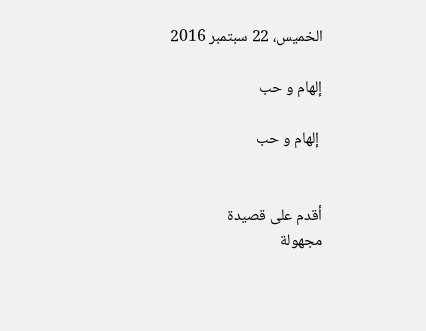الخميس، 22 سبتمبر 2016

إلهام و حب

 إلهام و حب


أقدم على قصيدة
مجهولة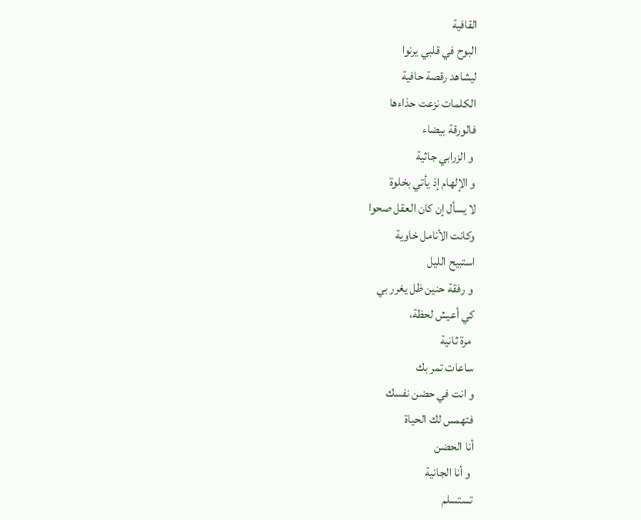القافية
البوح في قلبي يرنوا
ليشاهد رقصة حافية
الكلمات نزعت حذاءها
فالورقة بيضاء
 و الزرابي جاثية
و الإلهام إذ يأتي بخلوة
لا يسأل إن كان العقل صحوا
وكانت الأنامل خاوية
استبيح الليل
 و رفقة حنين ظل يغرر بي
كي أعيش لحظة،
 مرة ثانية
ساعات تمر بك
و انت في حضن نفسك
فتهمس لك الحياة
أنا الحضن
 و أنا الجانية
تستسلم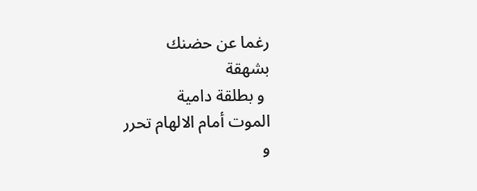رغما عن حضنك
بشهقة
 و بطلقة دامية
الموت أمام الالهام تحرر
و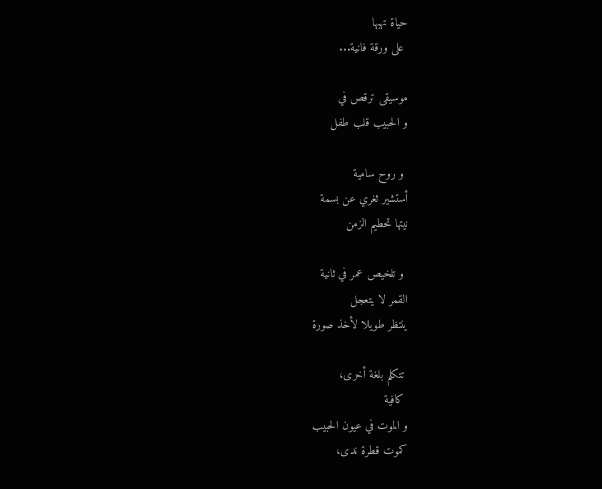حياة تهبها
 على ورقة فانية...

موسيقى ترقص في
و الحبيب قلب طفل

 و روح سامية
أستشير ثغري عن بسمة
نيتها تحطيم الزمن

 و تلخيص عمر في ثانية
القمر لا يتعجل
ينتظر طويلا لأخذ صورة

 تتكلم بلغة أخرى،
 كافية
و الموت في عيون الحبيب
كموت قطرة ندى،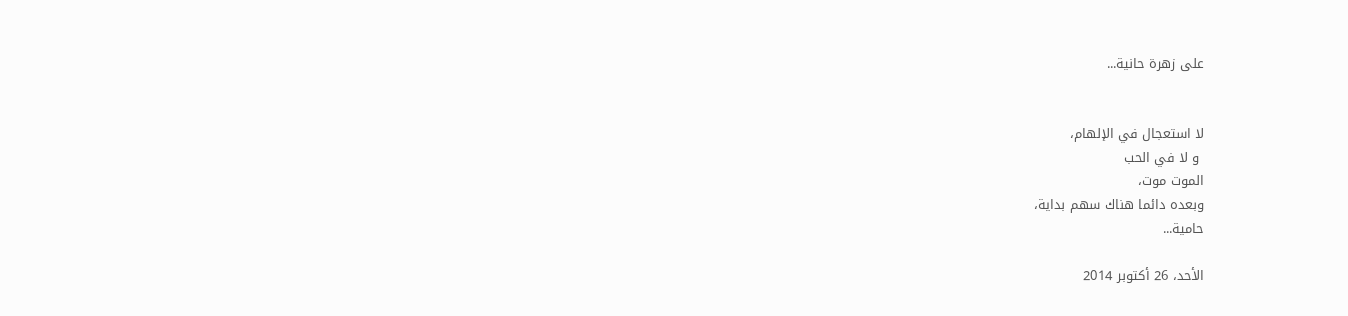على زهرة حانية...


لا استعجال في الإلهام،
 و لا في الحب
الموت موت،
وبعده دائما هناك سهم بداية،
حامية...

الأحد، 26 أكتوبر 2014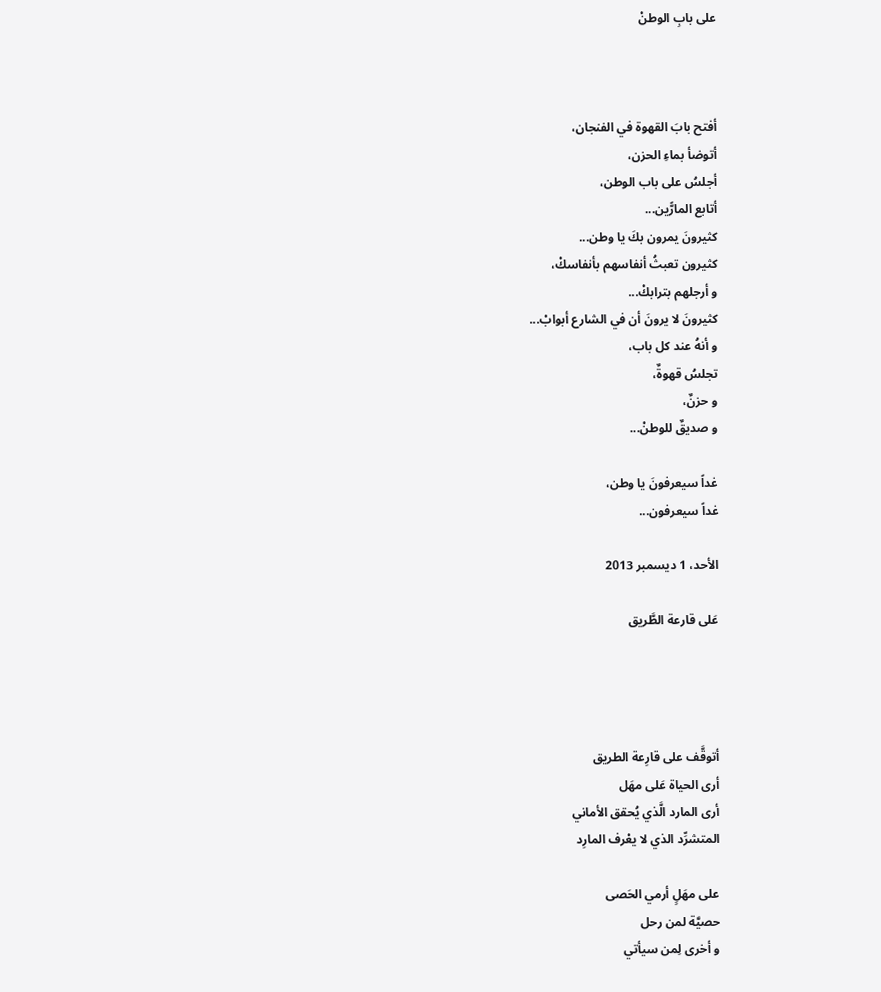على بابِ الوطنْ



أفتح بابَ القهوة في الفنجان،
أتوضأ بماءِ الحزن،
أجلسُ على باب الوطن،
أتابع المارًّين...
كثيرونَ يمرون بكَ يا وطن...
كثيرون تعبثُ أنفاسهم بأنفاسكْ،
و أرجلهم بترابكْ...
كثيرونَ لا يرونَ أن في الشارع أبوابْ...
و أنهُ عند كل باب،
تجلسُ قهوةٌ،
و حزنٌ،
و صديقٌ للوطنْ...

غداً سيعرفونَ يا وطن،
غداً سيعرفون...

الأحد، 1 ديسمبر 2013

عَلى قارعة الطَّريق




أتوقَّف على قارِعة الطريق
أرى الحياة عَلى مهَل
أرى المارد الَّذي يُحقق الأماني
المتشرِّد الذي لا يعْرف المارِد

على مهَلٍ أرمي الحَصى
حصيَّة لمن رحل
و أخرى لِمن سيأتي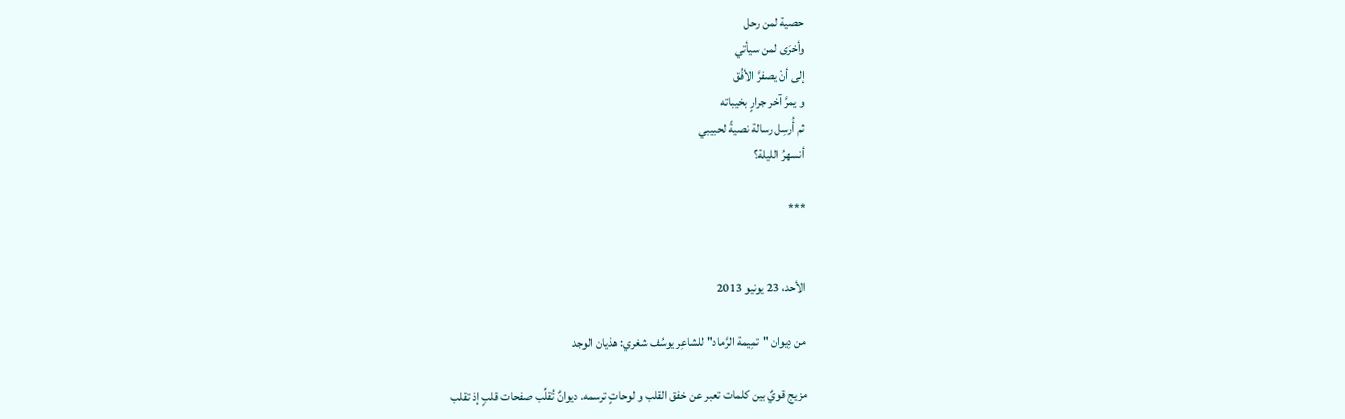حصية لمن رحل
وأخرَى لمن سيأتي
إلى أنْ يصفرَّ الأفُق
و يمرَّ آخر جرارٍ بخيباته
ثم أُرسِل رسالة نصيةً لحبيبي
أنسهرُ الليلة؟

***


الأحد، 23 يونيو 2013

من دِيوان "تمِيمة الرَّماد" للشاعِر يوسُف شغري: هذيان الوجد

مزيج قويٌ بين كلمات تعبر عن خفق القلب و لوحاتٍ ترسمه. ديوانٌ تُقلِّب صفحات قلبٍ إذ تقلب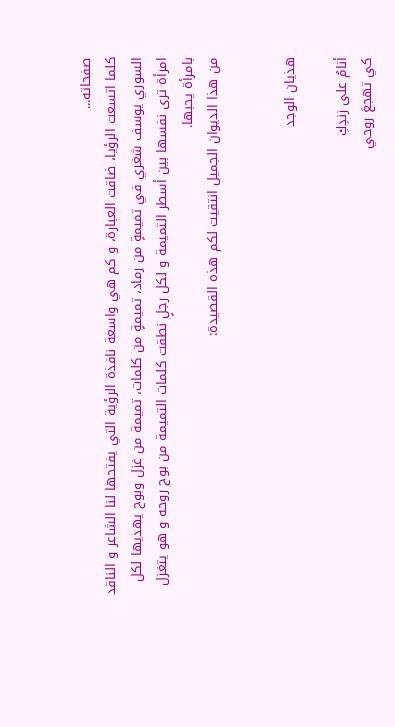صفحاته...
كلما اتسعت الرؤيا، ضاقت العبارة، و كم هي واسعة نافذة الرؤية التي يفتحها لنا الشاعر و الناقد السوري يوسف شغري في تميمةٍ من رماد، تميمةٍ من كلمات، تميمة من غزل وبوح يهديها لكل امرأة ترى نفسها بين أسطر التميمة و لكل رجلٍ نطقت كلمات التميمة من بوح روحه و هو يتغزل بامرأة يحبها.
من هذا الديوان الجميل انتقيت لكم هذه القصيدة:


هذيان الوجد

أنامُ على زندِكِ
كي تهجعَ روحي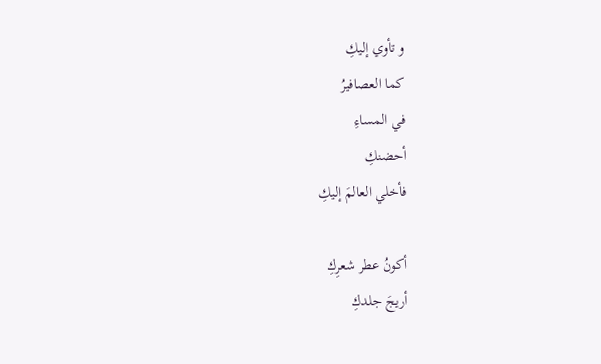و تأوي إليكِ
كما العصافيرُ
في المساءِ
أحضنكِ
فأخلي العالمَ إليكِ

أكونُ عطر شعرِكِ
أريجَ جلدكِ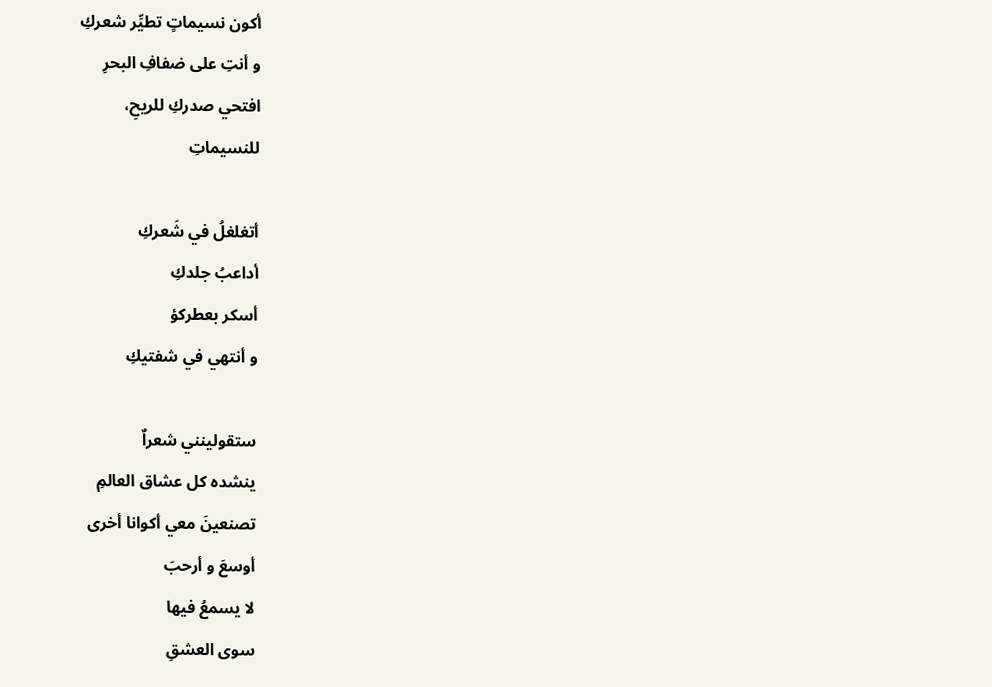أكون نسيماتٍ تطيِّر شعركِ
و أنتِ على ضفافِ البحرِ
افتحي صدركِ للريحِ،
للنسيماتِ

أتغلغلُ في شَعركِ
أداعبُ جلدكِ
أسكر بعطركؤ
و أنتهي في شفتيكِ

ستقولينني شعراٌ
ينشده كل عشاق العالمِ
تصنعينَ معي أكوانا أخرى
أوسعَ و أرحبَ
لا يسمعُ فيها
سوى العشقِ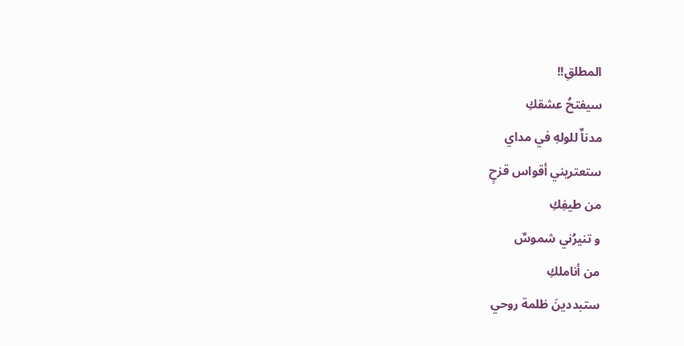المطلقِ!!
سيفتحُ عشقكِ
مدناٌ للولهِ في مداي
ستعتريني أقواس قزحٍ
من طيفِكِ
و تنيرُني شموسٌ
من أناملكِ
ستبددينَ ظلمة روحي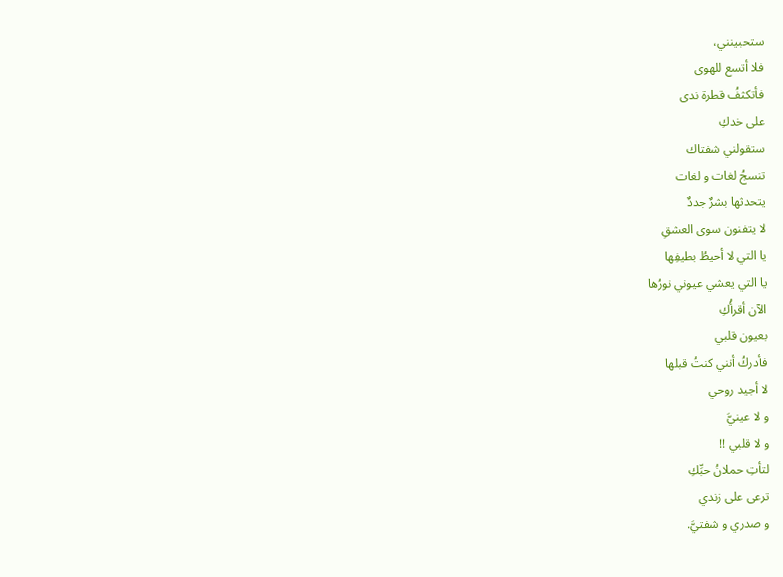ستحبينني،
فلا أتسع للهوى
فأتكثفُ قطرة ندى
على خدكِ
ستقولني شفتاك
تنسجُ لغات و لغات
يتحدثها بشرٌ جددٌ
لا يتفنون سوى العشقِ
يا التي لا أحيطُ بطيفِها
يا التي يعشي عيوني نورُها
الآن أقرأُكِ
بعيون قلبي
فأدركُ أنني كنتُ قبلها
لا أجيد روحي
و لا عينيَّ
و لا قلبي !!
لتأتِ حملانُ حبِّكِ
ترعى على زندي
و صدري و شفتيَّ.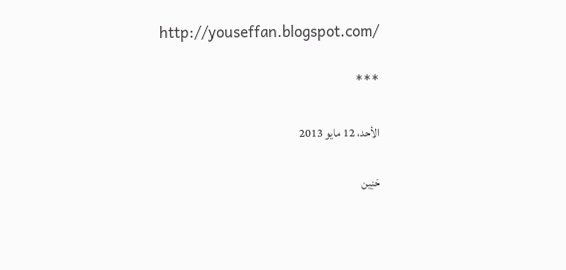http://youseffan.blogspot.com/

***

الأحد، 12 مايو 2013

حَنِين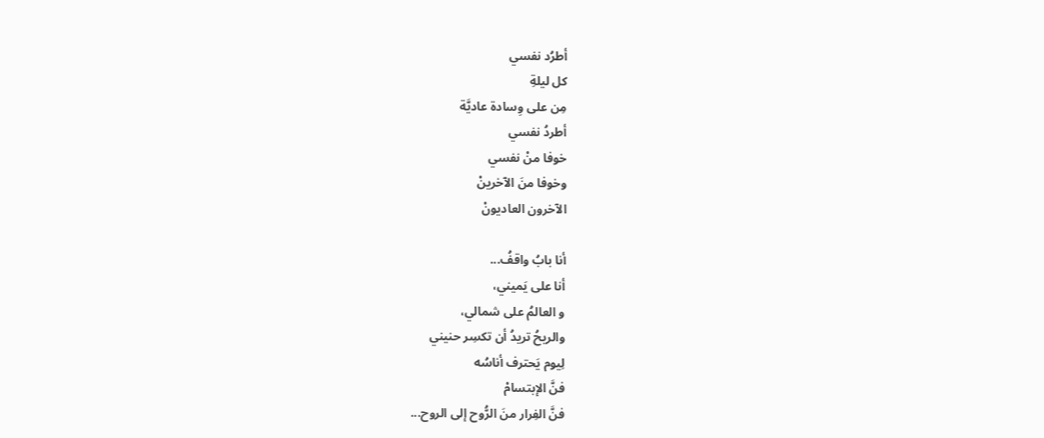أطرُد نفسي
كل ليلةِ
مِن على وِسادة عاديَّة
أطردُ نفسي
خوفا منْ نفسي
وخوفا منَ الآخرينْ
الآخرون العاديونْ

أنا بابُ واقفُ...
أنا على يَميني،
و العالمُ على شمالي،
والريحُ تريدُ أن تكسِر حنيني
لِيوم يَحترف أناسُه
فنَّ الإبتسامْ
فنَّ الفِرار منَ الرُّوح إلى الروح...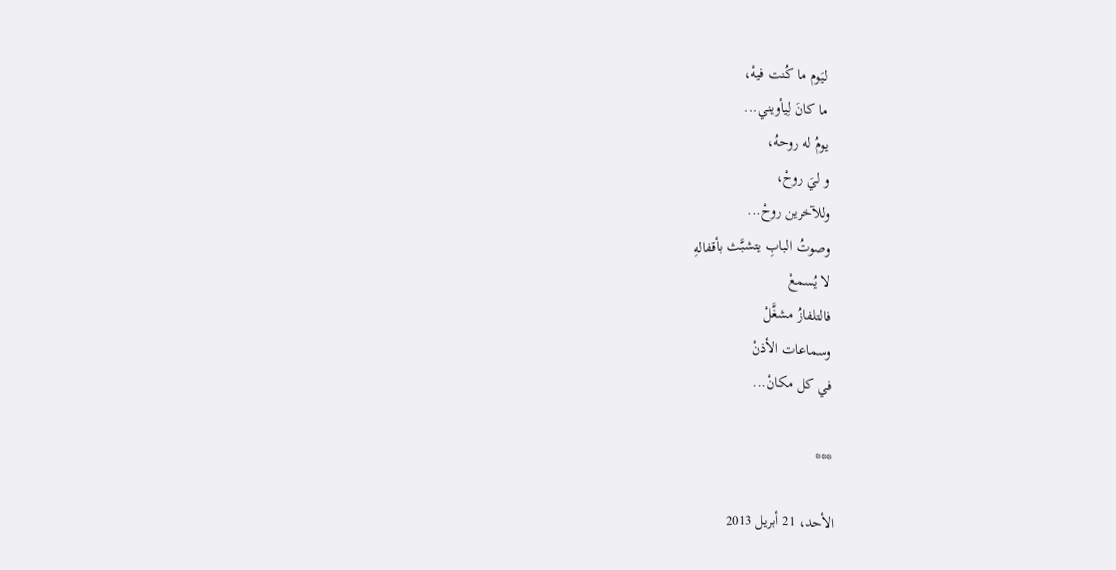ليَوم ما كُنت فيهْ،
ما كانَ لِيأويني...
يومُ له روحهُ،
و ليَ روحْ،
وللآخرين روحْ...
وصوتُ البابِ يتشبَّث بأقفالهِ
لا يُسمعْ
فالتلفازُ مشغَّلْ
وسماعات الأذنْ
في كل مكانْ...

***

الأحد، 21 أبريل 2013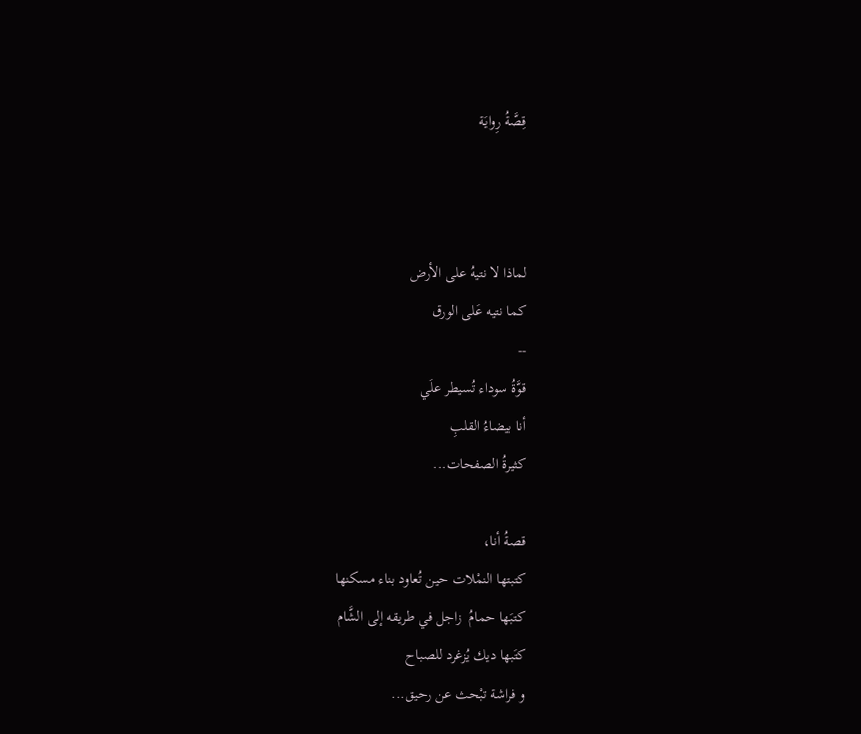قِصَّةُ رِوايَة



لماذا لا نتيهُ على الأرض
كما نتيه عَلى الورق
--
قوَّةُ سوداء تُسيطر علَي
أنا بيضاءُ القلبِ
كثيرةُ الصفحات...

قصةُ أنا،
كتبتها النمْلات حين تُعاود بناء مسكنها
كتبَها حمامُ  زاجل في طريقه إلى الشَّام
كتَبها ديك يُزغرد للصباح
و فراشة تبْحث عن رحيق...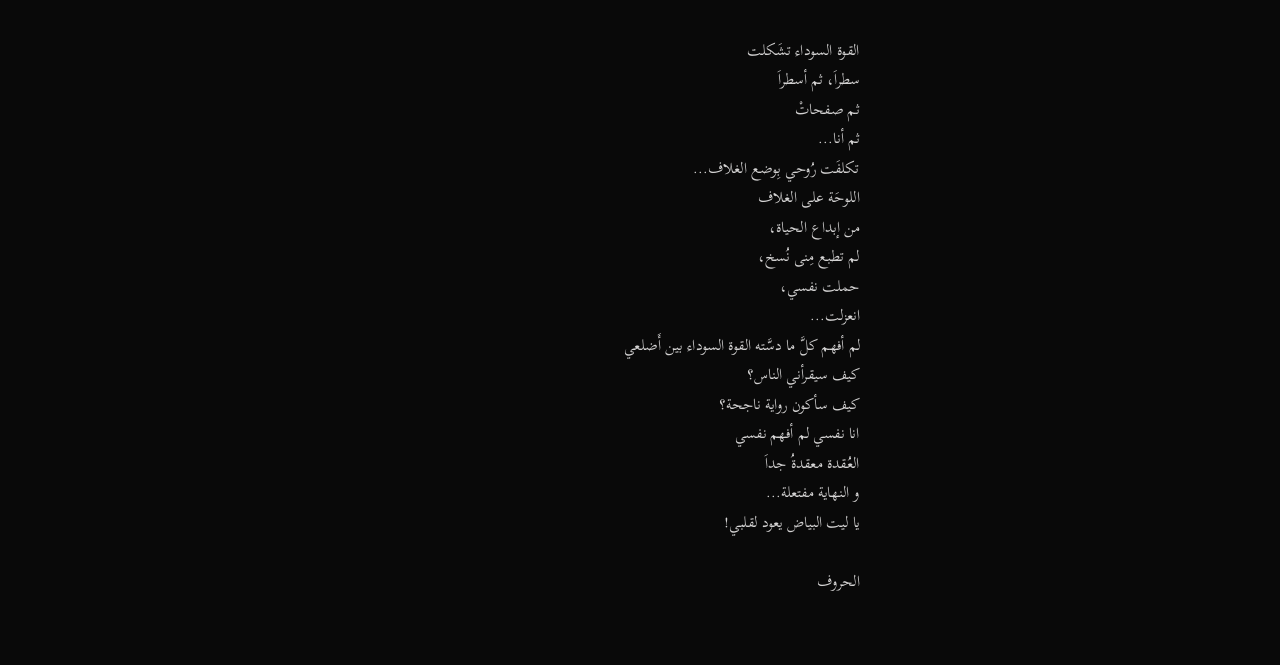القوة السوداء تشَكلت
سطراَ، ثم أسطراَ
ثم صفحاتْ
ثم أنا...
تكلفَت رُوحي بِوضع الغلاف...
اللوحَة على الغلاف
من إبداع الحياة،
لم تطبع مِنى نُسخ،
حملت نفسي،
انعزلت...
لم أفهم كلَّ ما دسَّته القوة السوداء بين أَضلعي
كيف سيقرأني الناس؟
كيف سأكون رواية ناجحة؟
انا نفسي لم أفهم نفسي
العُقدة معقدةُ جداَ
و النهاية مفتعلة...
يا ليت البياض يعود لقلبي!

الحروف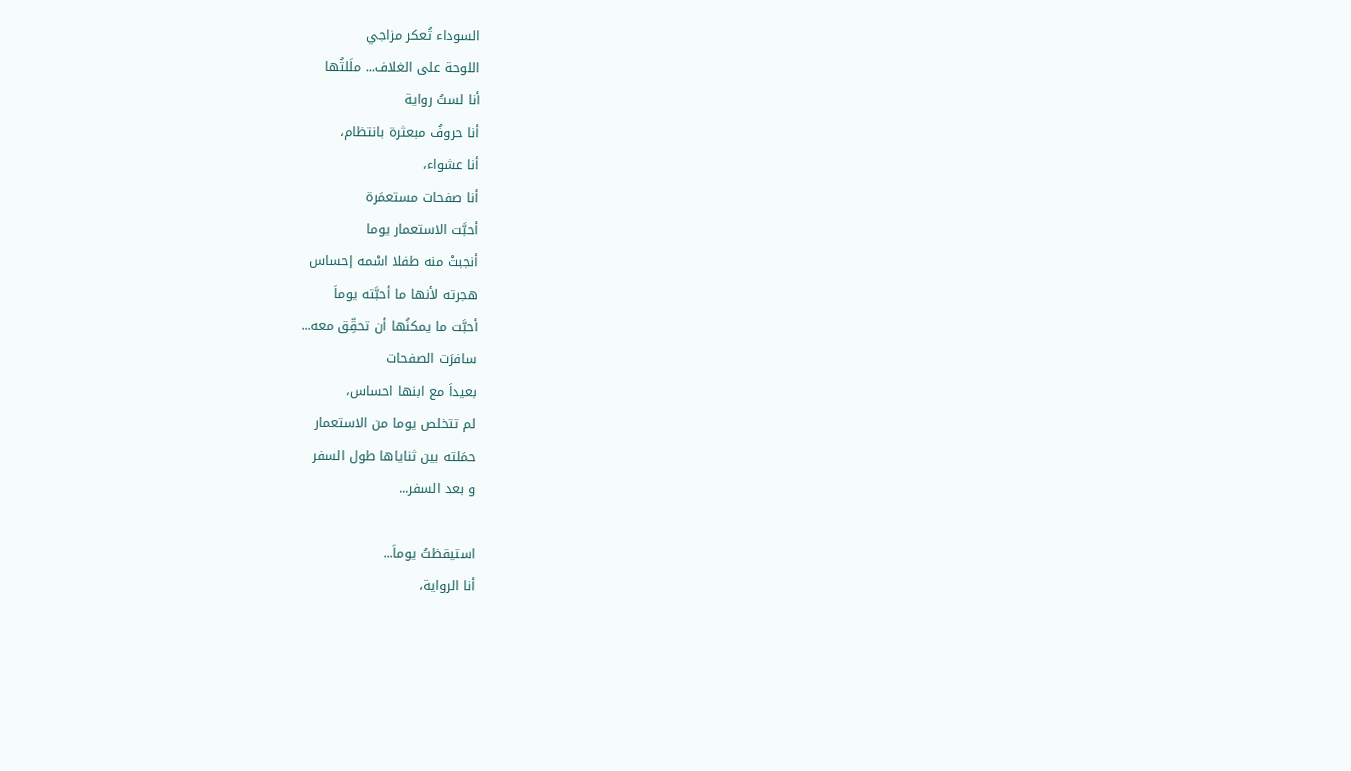السوداء تُعكر مزاجي
اللوحة على الغلاف... ملَلتُها
أنا لستُ رواية
أنا حروفُ مبعثرة بانتظام،
أنا عشواء،
أنا صفحات مستعمَرة
أحبَّت الاستعمار يوما
أنجبتْ منه طفلا اسْمه إحساس
هجرته لأنها ما أحبَّته يوماَ
أحبَّت ما يمكنُها أن تحقِّق معه...
سافرَت الصفحات
بعيداَ مع ابنها احساس،
لم تتخلص يوما من الاستعمار
حمَلته بين ثناياها طول السفر
و بعد السفر...

استيقظتُ يوماَ...
أنا الرواية،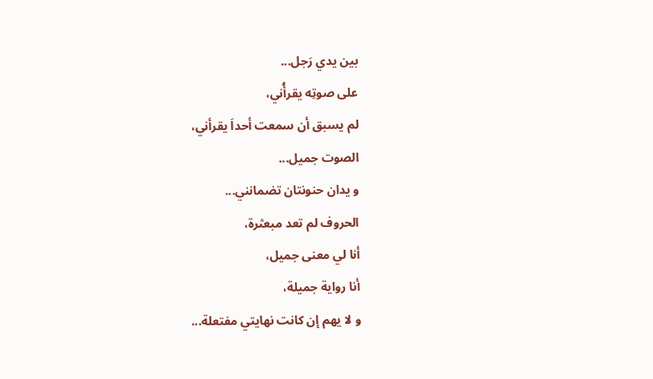بين يدي رَجل...
على صوتِه يقرأُني،
لم يسبق أن سمعت أحداَ يقرأني،
الصوت جميل...
و يدان حنونتان تضمانني...
الحروف لم تعد مبعثرة،
أنا لي معنى جميل،
أنا رواية جميلة،
و لا يهم إن كانت نهايتي مفتعلة...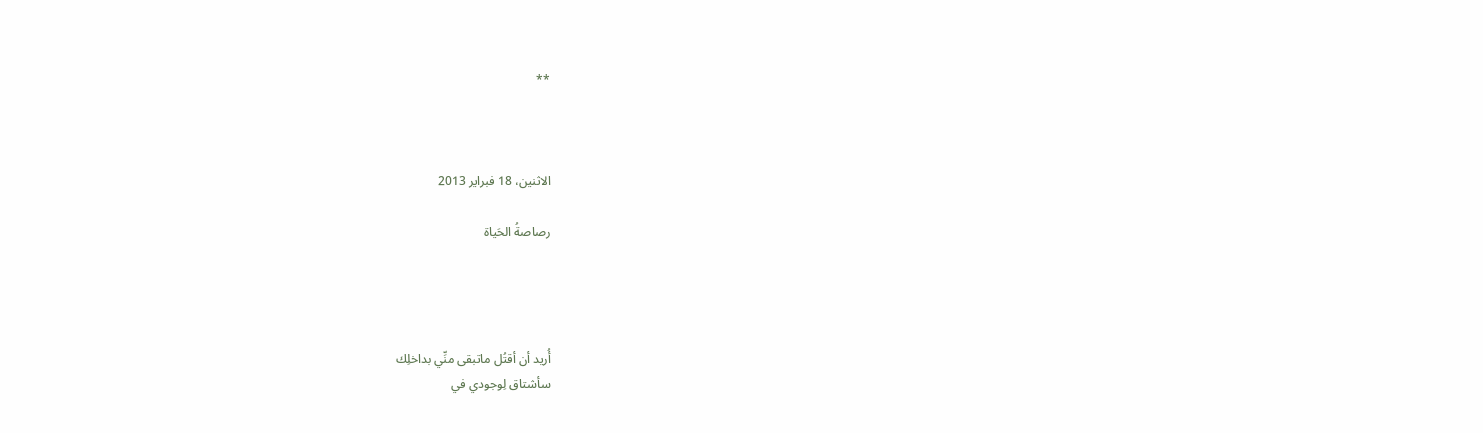**



الاثنين، 18 فبراير 2013

رصاصةُ الحَياة




أُريد أن أقتُل ماتبقى منِّي بداخلِك
سأشتاق لِوجودي في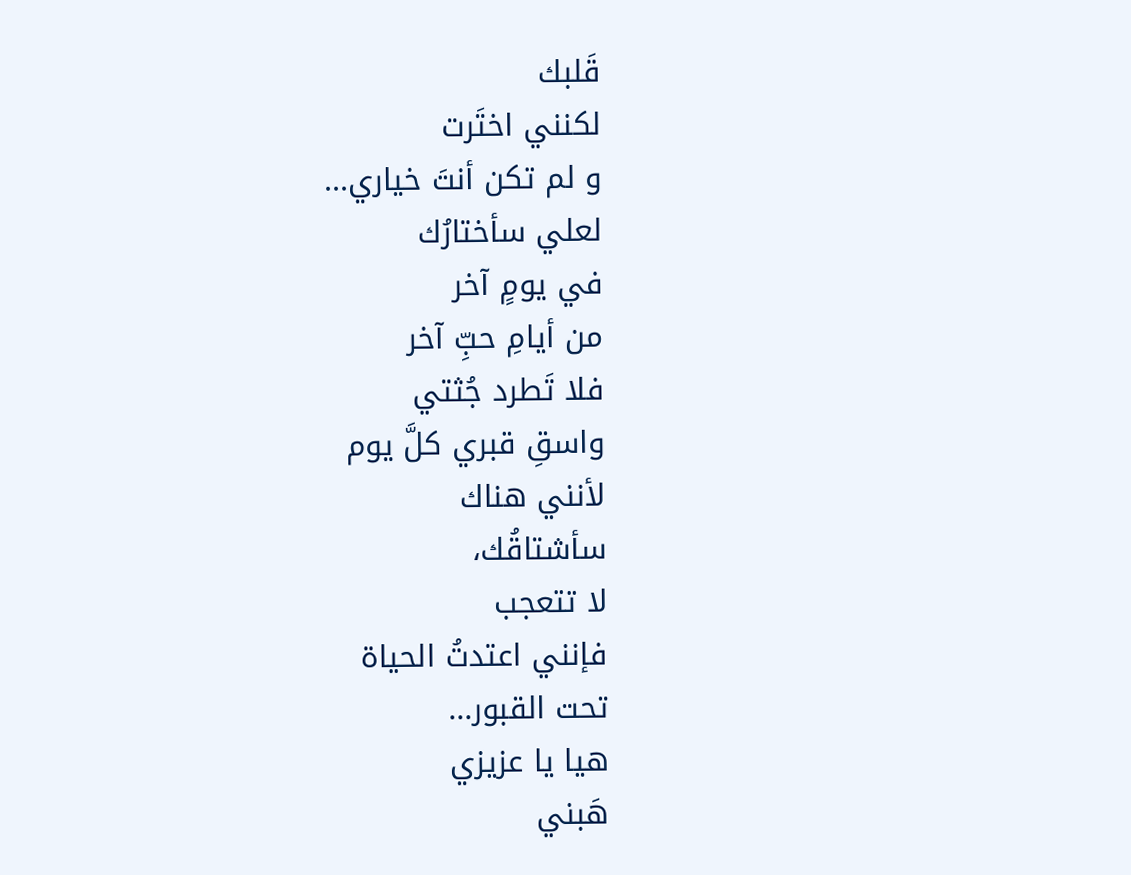قَلبك
لكنني اختَرت
و لم تكن أنتَ خياري...
لعلي سأختارُك
في يومٍ آخر
من أيامِ حبِّ آخر
فلا تَطرد جُثتي
واسقِ قبري كلَّ يوم
لأنني هناك
سأشتاقُك،
لا تتعجب
فإنني اعتدتُ الحياة
تحت القبور...
هيا يا عزيزي
هَبني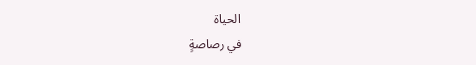الحياة
في رصاصةٍ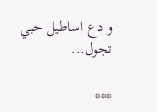و دع اساطيل حبي
تجول...

***